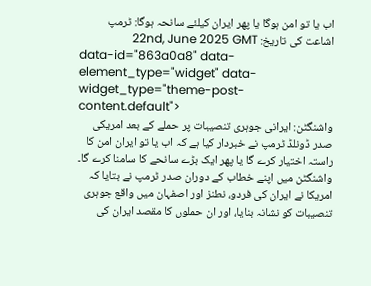اب یا تو امن ہوگا یا پھر ایران کیلئے سانحہ ہوگا: ٹرمپ
اشاعت کی تاریخ: 22nd, June 2025 GMT
data-id="863a0a8" data-element_type="widget" data-widget_type="theme-post-content.default">
واشنگٹن: ایرانی جوہری تنصیبات پر حملے کے بعد امریکی صدر ڈونلڈ ٹرمپ نے خبردار کیا ہے کہ اب یا تو ایران امن کا راستہ اختیار کرے گا یا پھر ایک بڑے سانحے کا سامنا کرے گا۔
واشنگٹن میں اپنے خطاب کے دوران صدر ٹرمپ نے بتایا کہ امریکا نے ایران کی فردو، نطنز اور اصفہان میں واقع جوہری تنصیبات کو نشانہ بنایا، اور ان حملوں کا مقصد ایران کی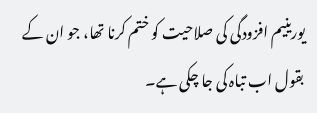یورینیم افزودگی کی صلاحیت کو ختم کرنا تھا، جو ان کے بقول اب تباہ کی جا چکی ہے۔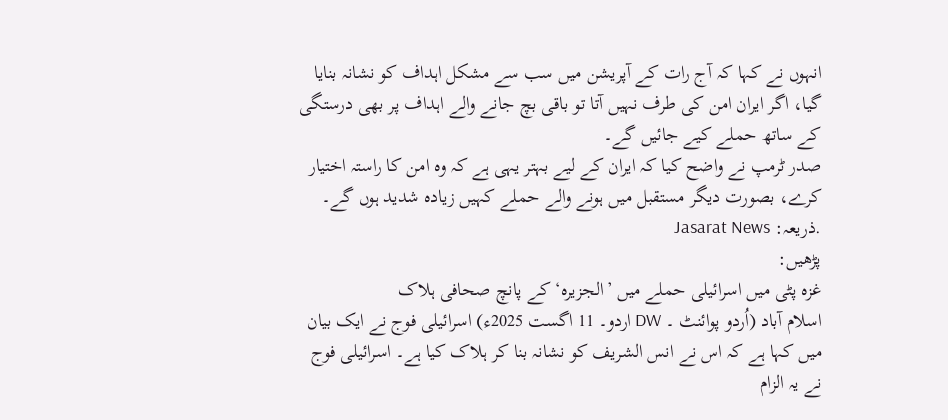انہوں نے کہا کہ آج رات کے آپریشن میں سب سے مشکل اہداف کو نشانہ بنایا گیا، اگر ایران امن کی طرف نہیں آتا تو باقی بچ جانے والے اہداف پر بھی درستگی کے ساتھ حملے کیے جائیں گے۔
صدر ٹرمپ نے واضح کیا کہ ایران کے لیے بہتر یہی ہے کہ وہ امن کا راستہ اختیار کرے، بصورت دیگر مستقبل میں ہونے والے حملے کہیں زیادہ شدید ہوں گے۔
.ذریعہ: Jasarat News
پڑھیں:
غزہ پٹی میں اسرائیلی حملے میں ’الجزیرہ‘ کے پانچ صحافی ہلاک
اسلام آباد (اُردو پوائنٹ ۔ DW اردو۔ 11 اگست 2025ء) اسرائیلی فوج نے ایک بیان میں کہا ہے کہ اس نے انس الشریف کو نشانہ بنا کر ہلاک کیا ہے۔ اسرائیلی فوج نے یہ الزام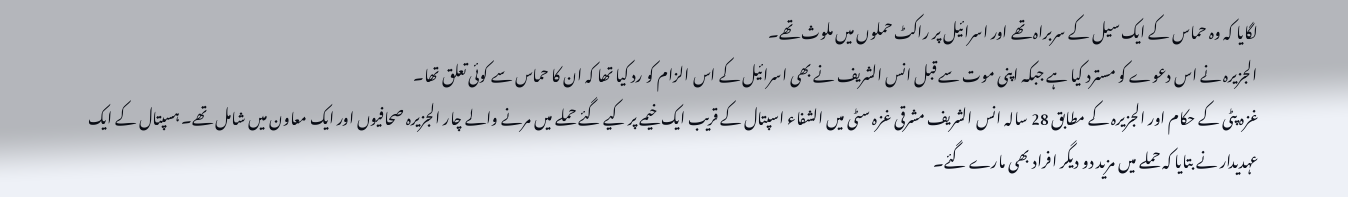لگایا کہ وہ حماس کے ایک سیل کے سربراہ تھے اور اسرائیل پر راکٹ حملوں میں ملوث تھے۔
الجزیرہ نے اس دعوے کو مسترد کیا ہے جبکہ اپنی موت سے قبل انس الشریف نے بھی اسرائیل کے اس الزام کو رد کیا تھا کہ ان کا حماس سے کوئی تعلق تھا۔
غزہ پٹی کے حکام اور الجزیرہ کے مطابق 28 سالہ انس الشریف مشرقی غزہ سٹی میں الشفاء اسپتال کے قریب ایک خیمے پر کیے گئے حملے میں مرنے والے چار الجزیرہ صحافیوں اور ایک معاون میں شامل تھے۔ ہسپتال کے ایک عہدیدار نے بتایا کہ حملے میں مزید دو دیگر افراد بھی مارے گئے۔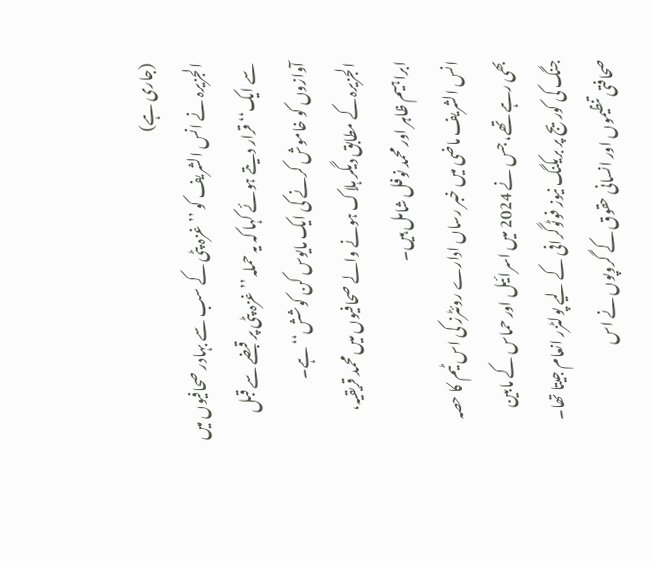(جاری ہے)
الجزیرہ نے انس الشریف کو ’’غزہ پٹی کے سب سے بہادر صحافیوں میں سے ایک‘‘ قرار دیتے ہوئے کہا کہ یہ حملہ ’’غزہ پٹی پر قبضے سے قبل آوازوں کو خاموش کرنے کی ایک مایوس کن کوشش‘‘ ہے۔
الجزیرہ کے مطابق دیگر ہلاک ہونے والے صحافیوں میں محمد قریقیہ، ابراہیم ظاہر اور محمد نوفل شامل ہیں۔
انس الشریف ماضی میں خبر رساں ادارے روئٹرز کی اس ٹیم کا حصہ بھی رہے تھے، جس نے 2024 میں اسرائیل اور حماس کے مابین جنگ کی کوریج پر بریکنگ نیوز فوٹوگرافی کے لیے پولٹزر انعام جیتا تھا۔
صحافتی تنظیموں اور انسانی حقوق کے گروپوں نے اس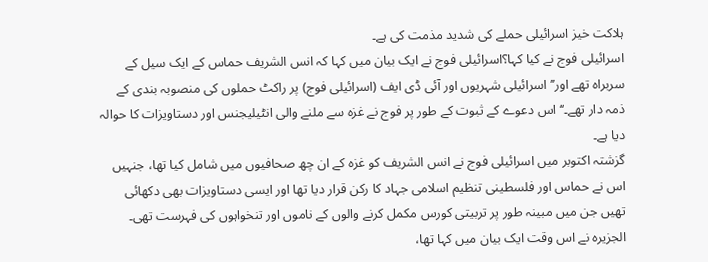ہلاکت خیز اسرائیلی حملے کی شدید مذمت کی ہے۔
اسرائیلی فوج نے کیا کہا؟اسرائیلی فوج نے ایک بیان میں کہا کہ انس الشریف حماس کے ایک سیل کے سربراہ تھے اور’’اسرائیلی شہریوں اور آئی ڈی ایف (اسرائیلی فوج) پر راکٹ حملوں کی منصوبہ بندی کے ذمہ دار تھے۔‘‘ اس دعوے کے ثبوت کے طور پر فوج نے غزہ سے ملنے والی انٹیلیجنس اور دستاویزات کا حوالہ دیا ہے۔
گزشتہ اکتوبر میں اسرائیلی فوج نے انس الشریف کو غزہ کے ان چھ صحافیوں میں شامل کیا تھا، جنہیں اس نے حماس اور فلسطینی تنظیم اسلامی جہاد کا رکن قرار دیا تھا اور ایسی دستاویزات بھی دکھائی تھیں جن میں مبینہ طور پر تربیتی کورس مکمل کرنے والوں کے ناموں اور تنخواہوں کی فہرست تھی۔
الجزیرہ نے اس وقت ایک بیان میں کہا تھا،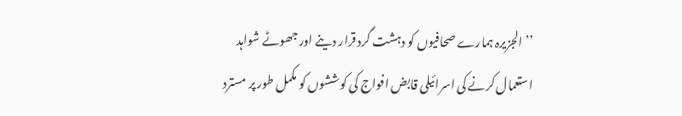’’الجزیرہ ہمارے صحافیوں کو دہشت گرد قرار دینے اور جھوٹے شواہد استعمال کرنے کی اسرائیلی قابض افواج کی کوششوں کو مکمل طور پر مسترد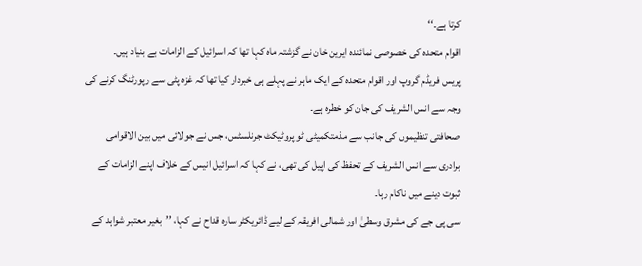کرتا ہے۔‘‘
اقوام متحدہ کی خصوصی نمائندہ ایرین خان نے گزشتہ ماہ کہا تھا کہ اسرائیل کے الزامات بے بنیاد ہیں۔
پریس فریڈم گروپ اور اقوام متحدہ کے ایک ماہر نے پہلے ہی خبردار کیا تھا کہ غزہ پٹی سے رپورٹنگ کرنے کی وجہ سے انس الشریف کی جان کو خطرہ ہے۔
صحافتی تنظیموں کی جانب سے مذمتکمیٹی ٹو پروٹیکٹ جرنلسٹس، جس نے جولائی میں بین الاقوامی برادری سے انس الشریف کے تحفظ کی اپیل کی تھی، نے کہا کہ اسرائیل انیس کے خلاف اپنے الزامات کے ثبوت دینے میں ناکام رہا۔
سی پی جے کی مشرق وسطیٰ اور شمالی افریقہ کے لیے ڈائریکٹر سارہ قداح نے کہا، ’’بغیر معتبر شواہد کے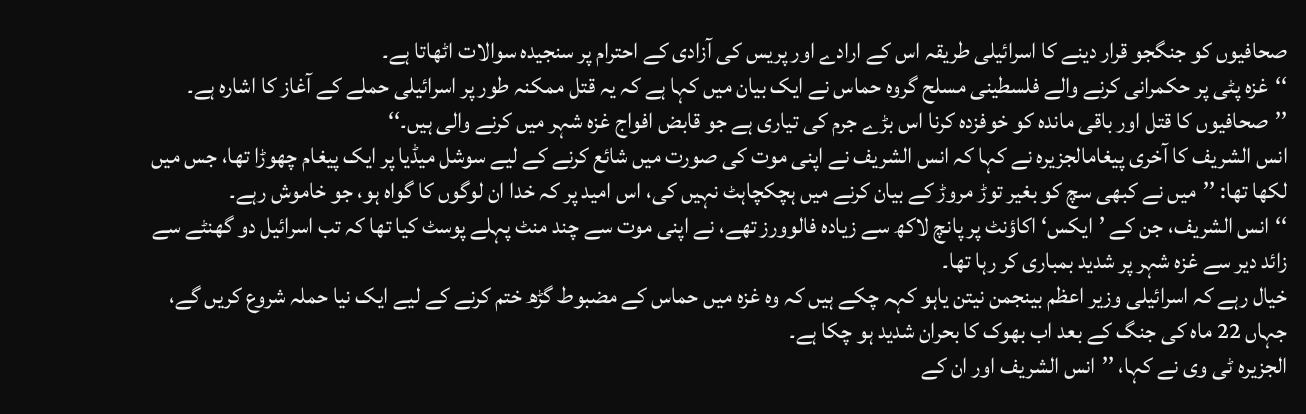صحافیوں کو جنگجو قرار دینے کا اسرائیلی طریقہ اس کے ارادے اور پریس کی آزادی کے احترام پر سنجیدہ سوالات اٹھاتا ہے۔
‘‘غزہ پٹی پر حکمرانی کرنے والے فلسطینی مسلح گروہ حماس نے ایک بیان میں کہا ہے کہ یہ قتل ممکنہ طور پر اسرائیلی حملے کے آغاز کا اشارہ ہے۔ ’’صحافیوں کا قتل اور باقی ماندہ کو خوفزدہ کرنا اس بڑے جرم کی تیاری ہے جو قابض افواج غزہ شہر میں کرنے والی ہیں۔‘‘
انس الشریف کا آخری پیغامالجزیرہ نے کہا کہ انس الشریف نے اپنی موت کی صورت میں شائع کرنے کے لیے سوشل میڈیا پر ایک پیغام چھوڑا تھا، جس میں لکھا تھا: ’’میں نے کبھی سچ کو بغیر توڑ مروڑ کے بیان کرنے میں ہچکچاہٹ نہیں کی، اس امید پر کہ خدا ان لوگوں کا گواہ ہو، جو خاموش رہے۔
‘‘انس الشریف، جن کے ’ایکس‘ اکاؤنٹ پر پانچ لاکھ سے زیادہ فالوورز تھے، نے اپنی موت سے چند منٹ پہلے پوسٹ کیا تھا کہ تب اسرائیل دو گھنٹے سے زائد دیر سے غزہ شہر پر شدید بمباری کر رہا تھا۔
خیال رہے کہ اسرائیلی وزیر اعظم بینجمن نیتن یاہو کہہ چکے ہیں کہ وہ غزہ میں حماس کے مضبوط گڑھ ختم کرنے کے لیے ایک نیا حملہ شروع کریں گے، جہاں 22 ماہ کی جنگ کے بعد اب بھوک کا بحران شدید ہو چکا ہے۔
الجزیرہ ٹی وی نے کہا، ’’انس الشریف اور ان کے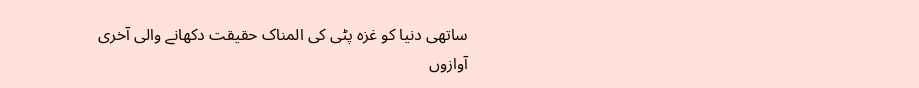ساتھی دنیا کو غزہ پٹی کی المناک حقیقت دکھانے والی آخری آوازوں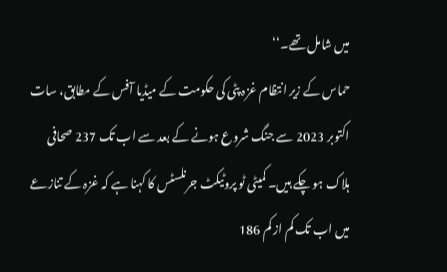میں شامل تھے۔‘‘
حماس کے زیر انتظام غزہ پٹی کی حکومت کے میڈیا آفس کے مطابق، سات اکتوبر 2023 سے جنگ شروع ہونے کے بعد سے اب تک 237 صحافی ہلاک ہو چکے ہیں۔ کمیٹی ٹو پروٹیکٹ جرنلسٹس کا کہنا ہے کہ غزہ کے تنازعے میں اب تک کم از کم 186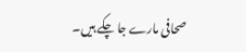صحافی مارے جا چکے ہیں۔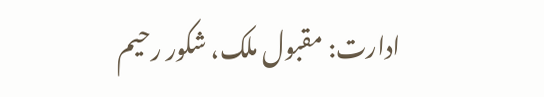ادارت: مقبول ملک، شکور رحیم